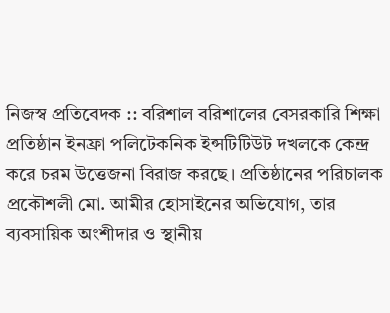নিজস্ব প্রতিবেদক :: বরিশাল বরিশালের বেসরকারি শিক্ষা প্রতিষ্ঠান ইনফ্রা পলিটেকনিক ইন্সটিটিউট দখলকে কেন্দ্র করে চরম উত্তেজনা বিরাজ করছে। প্রতিষ্ঠানের পরিচালক প্রকৌশলী মো. আমীর হোসাইনের অভিযোগ, তার ব্যবসায়িক অংশীদার ও স্থানীয়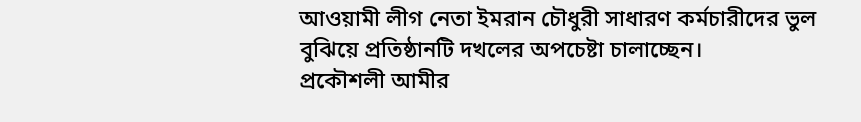আওয়ামী লীগ নেতা ইমরান চৌধুরী সাধারণ কর্মচারীদের ভুল বুঝিয়ে প্রতিষ্ঠানটি দখলের অপচেষ্টা চালাচ্ছেন।
প্রকৌশলী আমীর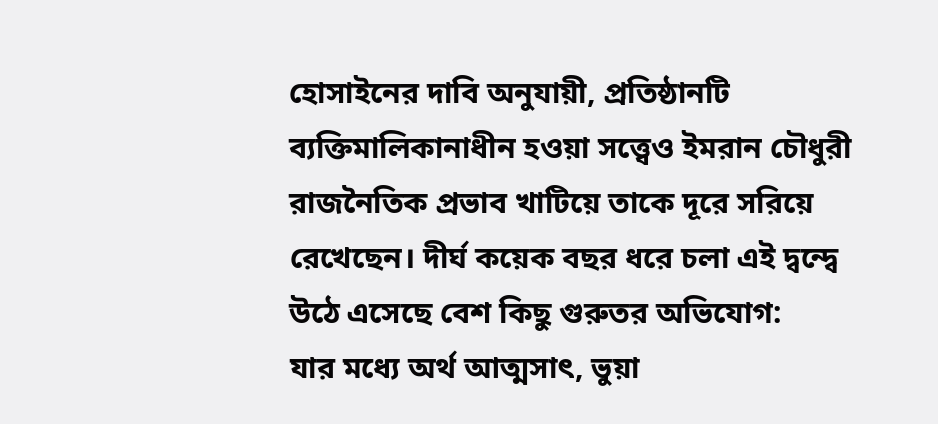হোসাইনের দাবি অনুযায়ী, প্রতিষ্ঠানটি ব্যক্তিমালিকানাধীন হওয়া সত্ত্বেও ইমরান চৌধুরী রাজনৈতিক প্রভাব খাটিয়ে তাকে দূরে সরিয়ে রেখেছেন। দীর্ঘ কয়েক বছর ধরে চলা এই দ্বন্দ্বে উঠে এসেছে বেশ কিছু গুরুতর অভিযোগ:
যার মধ্যে অর্থ আত্মসাৎ, ভুয়া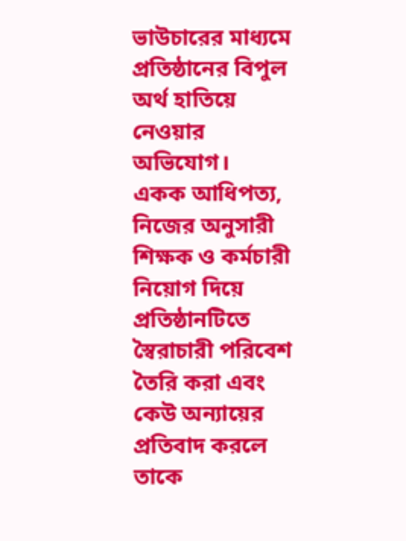ভাউচারের মাধ্যমে প্রতিষ্ঠানের বিপুল অর্থ হাতিয়ে নেওয়ার অভিযোগ।
একক আধিপত্য, নিজের অনুসারী শিক্ষক ও কর্মচারী নিয়োগ দিয়ে প্রতিষ্ঠানটিতে স্বৈরাচারী পরিবেশ তৈরি করা এবং কেউ অন্যায়ের প্রতিবাদ করলে তাকে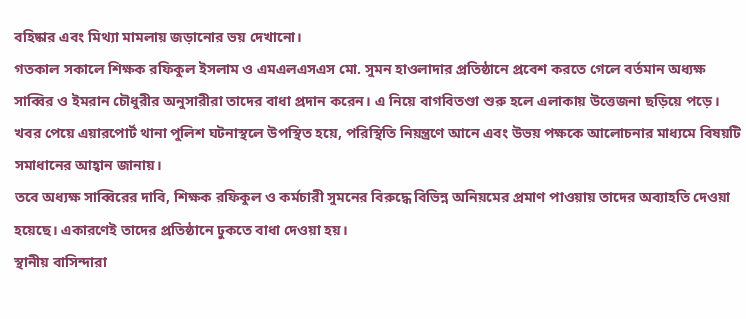বহিষ্কার এবং মিথ্যা মামলায় জড়ানোর ভয় দেখানো।
গতকাল সকালে শিক্ষক রফিকুল ইসলাম ও এমএলএসএস মো. সুমন হাওলাদার প্রতিষ্ঠানে প্রবেশ করতে গেলে বর্তমান অধ্যক্ষ সাব্বির ও ইমরান চৌধুরীর অনুসারীরা তাদের বাধা প্রদান করেন। এ নিয়ে বাগবিতণ্ডা শুরু হলে এলাকায় উত্তেজনা ছড়িয়ে পড়ে। খবর পেয়ে এয়ারপোর্ট থানা পুলিশ ঘটনাস্থলে উপস্থিত হয়ে, পরিস্থিতি নিয়ন্ত্রণে আনে এবং উভয় পক্ষকে আলোচনার মাধ্যমে বিষয়টি সমাধানের আহ্বান জানায়।
তবে অধ্যক্ষ সাব্বিরের দাবি, শিক্ষক রফিকুল ও কর্মচারী সুমনের বিরুদ্ধে বিভিন্ন অনিয়মের প্রমাণ পাওয়ায় তাদের অব্যাহতি দেওয়া হয়েছে। একারণেই তাদের প্রতিষ্ঠানে ঢুকতে বাধা দেওয়া হয়।
স্থানীয় বাসিন্দারা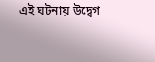এই ঘটনায় উদ্বেগ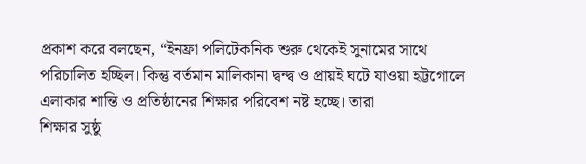প্রকাশ করে বলছেন, “ইনফ্রা পলিটেকনিক শুরু থেকেই সুনামের সাথে পরিচালিত হচ্ছিল। কিন্তু বর্তমান মালিকানা দ্বন্দ্ব ও প্রায়ই ঘটে যাওয়া হট্টগোলে এলাকার শান্তি ও প্রতিষ্ঠানের শিক্ষার পরিবেশ নষ্ট হচ্ছে। তারা
শিক্ষার সুষ্ঠু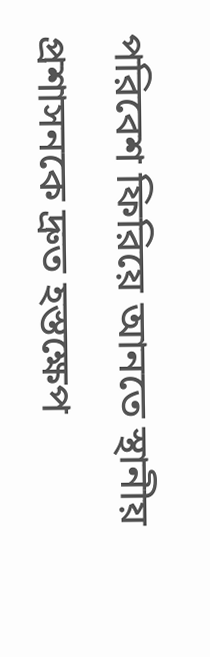পরিবেশ ফিরিয়ে আনতে স্থানীয় প্রশাসনকে দ্রুত হস্তক্ষেপ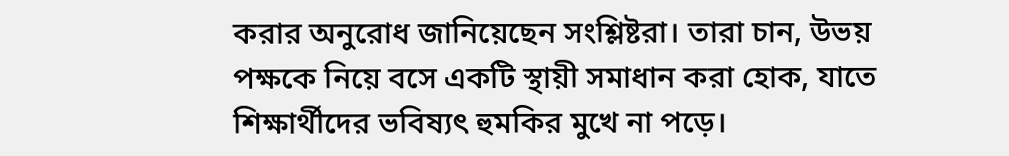করার অনুরোধ জানিয়েছেন সংশ্লিষ্টরা। তারা চান, উভয় পক্ষকে নিয়ে বসে একটি স্থায়ী সমাধান করা হোক, যাতে শিক্ষার্থীদের ভবিষ্যৎ হুমকির মুখে না পড়ে।